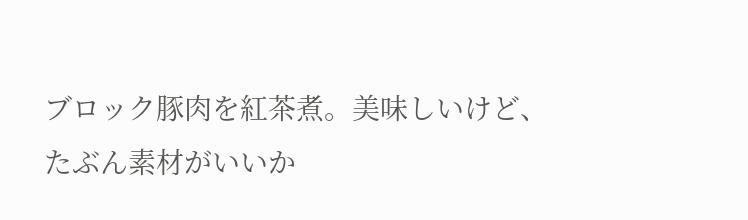ブロック豚肉を紅茶煮。美味しいけど、たぶん素材がいいか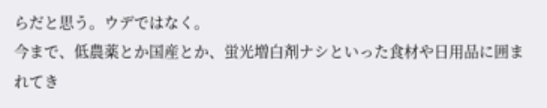らだと思う。ウデではなく。
今まで、低農薬とか国産とか、蛍光増白剤ナシといった食材や日用品に囲まれてき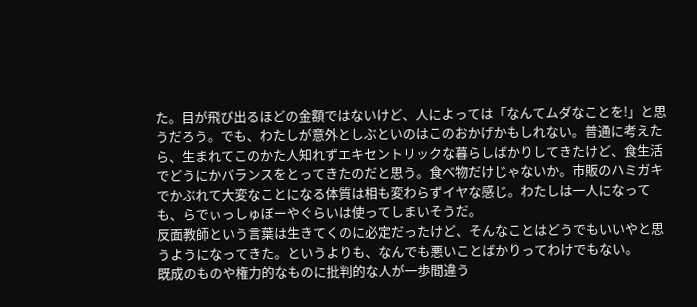た。目が飛び出るほどの金額ではないけど、人によっては「なんてムダなことを!」と思うだろう。でも、わたしが意外としぶといのはこのおかげかもしれない。普通に考えたら、生まれてこのかた人知れずエキセントリックな暮らしばかりしてきたけど、食生活でどうにかバランスをとってきたのだと思う。食べ物だけじゃないか。市販のハミガキでかぶれて大変なことになる体質は相も変わらずイヤな感じ。わたしは一人になっても、らでぃっしゅぼーやぐらいは使ってしまいそうだ。
反面教師という言葉は生きてくのに必定だったけど、そんなことはどうでもいいやと思うようになってきた。というよりも、なんでも悪いことばかりってわけでもない。
既成のものや権力的なものに批判的な人が一歩間違う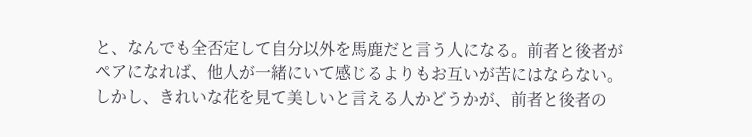と、なんでも全否定して自分以外を馬鹿だと言う人になる。前者と後者がペアになれば、他人が一緒にいて感じるよりもお互いが苦にはならない。しかし、きれいな花を見て美しいと言える人かどうかが、前者と後者の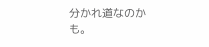分かれ道なのかも。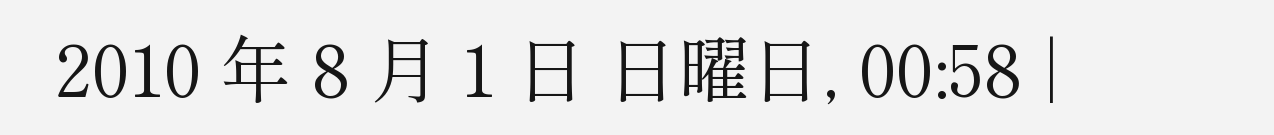2010 年 8 月 1 日 日曜日, 00:58 |